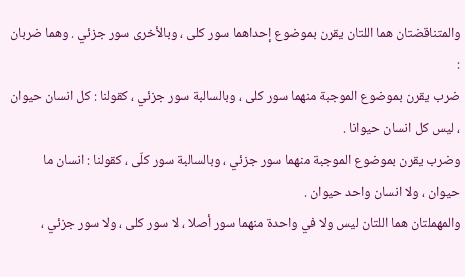والمتناقضتان هما اللتان يقرن بموضوع إحداهما سور كلى ، وبالأخرى سور جزئي . وهما ضربان :
ضرب يقرن بموضوع الموجبة منهما سور كلى ، وبالسالبة سور جزئي ، كقولنا : كل انسان حيوان ، ليس كل انسان حيوانا .
وضرب يقرن بموضوع الموجبة منهما سور جزئي ، وبالسالبة سور كلّى ، كقولنا : انسان ما حيوان ، ولا انسان واحد حيوان .
والمهملتان هما اللتان ليس ولا في واحدة منهما سور أصلا ، لا سور كلى ، ولا سور جزئي ،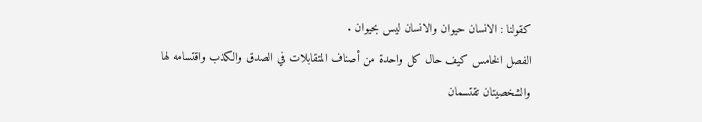كقولنا : الانسان حيوان والانسان ليس بحيوان .
الفصل الخامس كيف حال كل واحدة من أصناف المتقابلات في الصدق والكذب واقتسامه لها
والشخصيتان تقتسمان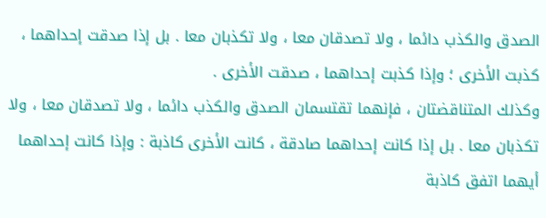الصدق والكذب دائما ، ولا تصدقان معا ، ولا تكذبان معا . بل إذا صدقت إحداهما ، كذبت الأخرى ؛ وإذا كذبت إحداهما ، صدقت الأخرى .
وكذلك المتناقضتان ، فإنهما تقتسمان الصدق والكذب دائما ، ولا تصدقان معا ، ولا تكذبان معا . بل إذا كانت إحداهما صادقة ، كانت الأخرى كاذبة : وإذا كانت إحداهما أيهما اتفق كاذبة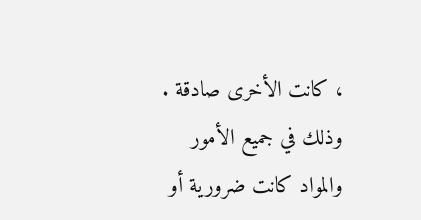، كانت الأخرى صادقة .
وذلك في جميع الأمور والمواد كانت ضرورية أو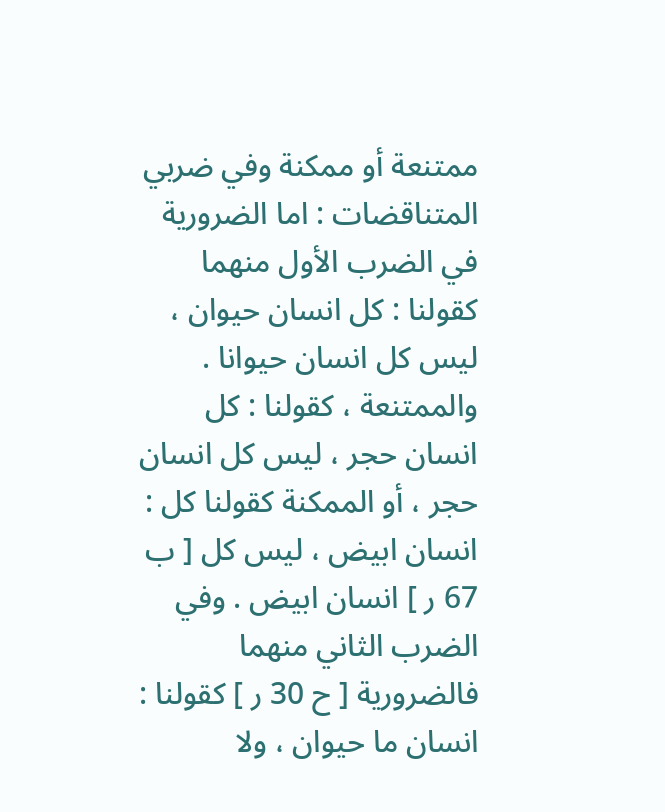ممتنعة أو ممكنة وفي ضربي المتناقضات : اما الضرورية في الضرب الأول منهما كقولنا : كل انسان حيوان ، ليس كل انسان حيوانا . والممتنعة ، كقولنا : كل انسان حجر ، ليس كل انسان حجر ، أو الممكنة كقولنا كل : انسان ابيض ، ليس كل [ ب 67 ر ] انسان ابيض . وفي الضرب الثاني منهما فالضرورية [ ح 30 ر ] كقولنا : انسان ما حيوان ، ولا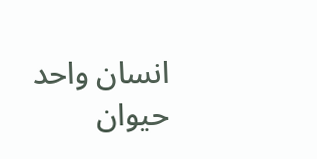انسان واحد حيوان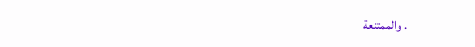. والممتنعة